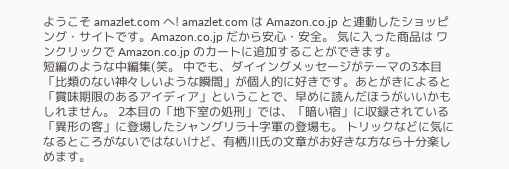ようこそ amazlet.com へ! amazlet.com は Amazon.co.jp と連動したショッピング・サイトです。Amazon.co.jp だから安心・安全。 気に入った商品は ワンクリックで Amazon.co.jp のカートに追加することができます。
短編のような中編集(笑。 中でも、ダイイングメッセージがテーマの3本目「比類のない神々しいような瞬間」が個人的に好きです。あとがきによると「賞味期限のあるアイディア」ということで、早めに読んだほうがいいかもしれません。 2本目の「地下室の処刑」では、「暗い宿」に収録されている「異形の客」に登場したシャングリラ十字軍の登場も。 トリックなどに気になるところがないではないけど、有栖川氏の文章がお好きな方なら十分楽しめます。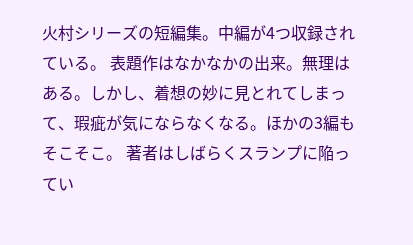火村シリーズの短編集。中編が4つ収録されている。 表題作はなかなかの出来。無理はある。しかし、着想の妙に見とれてしまって、瑕疵が気にならなくなる。ほかの3編もそこそこ。 著者はしばらくスランプに陥ってい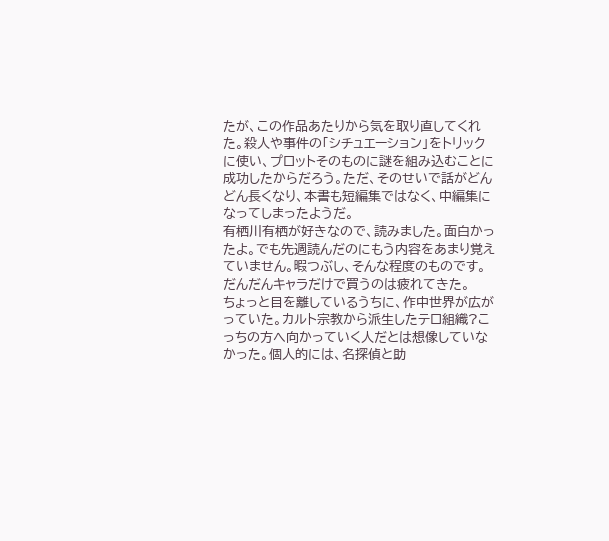たが、この作品あたりから気を取り直してくれた。殺人や事件の「シチュエーション」をトリックに使い、プロットそのものに謎を組み込むことに成功したからだろう。ただ、そのせいで話がどんどん長くなり、本書も短編集ではなく、中編集になってしまったようだ。
有栖川有栖が好きなので、読みました。面白かったよ。でも先週読んだのにもう内容をあまり覚えていません。暇つぶし、そんな程度のものです。だんだんキャラだけで買うのは疲れてきた。
ちょっと目を離しているうちに、作中世界が広がっていた。カルト宗教から派生したテロ組織?こっちの方へ向かっていく人だとは想像していなかった。個人的には、名探偵と助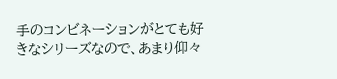手のコンビネーションがとても好きなシリーズなので、あまり仰々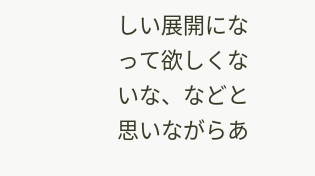しい展開になって欲しくないな、などと思いながらあ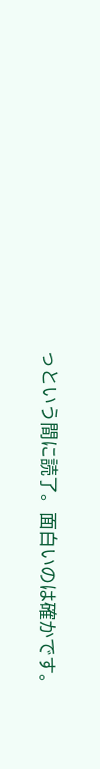っという間に読了。面白いのは確かです。